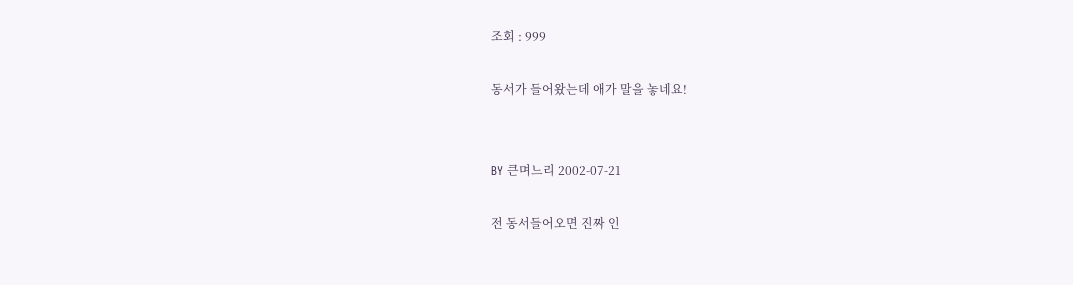조회 : 999

동서가 들어왔는데 애가 말을 놓네요!


BY 큰며느리 2002-07-21

전 동서들어오면 진짜 인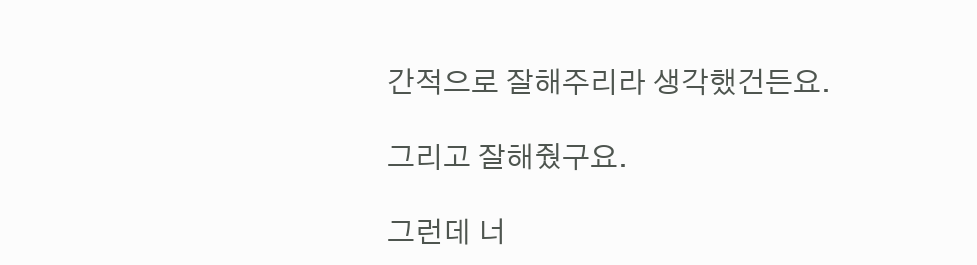간적으로 잘해주리라 생각했건든요.

그리고 잘해줬구요.

그런데 너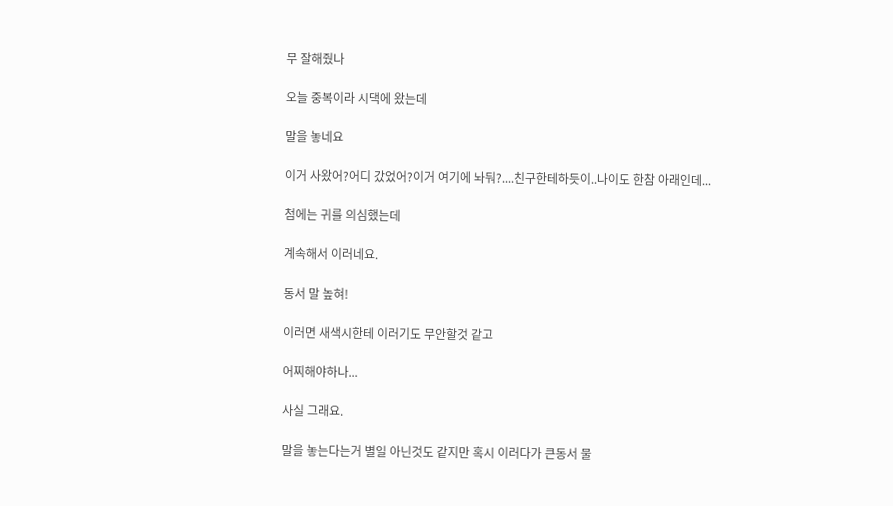무 잘해줬나

오늘 중복이라 시댁에 왔는데

말을 놓네요

이거 사왔어?어디 갔었어?이거 여기에 놔둬?....친구한테하듯이..나이도 한참 아래인데...

첨에는 귀를 의심했는데

계속해서 이러네요.

동서 말 높혀!

이러면 새색시한테 이러기도 무안할것 같고

어찌해야하나...

사실 그래요.

말을 놓는다는거 별일 아닌것도 같지만 혹시 이러다가 큰동서 물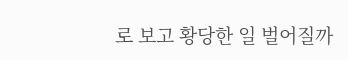로 보고 황당한 일 벌어질까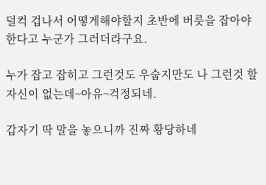덜컥 겁나서 어떻게해야할지 초반에 버릇을 잡아야한다고 누군가 그러더라구요.

누가 잡고 잡히고 그런것도 우숩지만도 나 그런것 할 자신이 없는데~아유~걱정되네.

갑자기 딱 말을 놓으니까 진짜 황당하네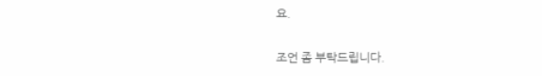요.

조언 좀 부탁드립니다.